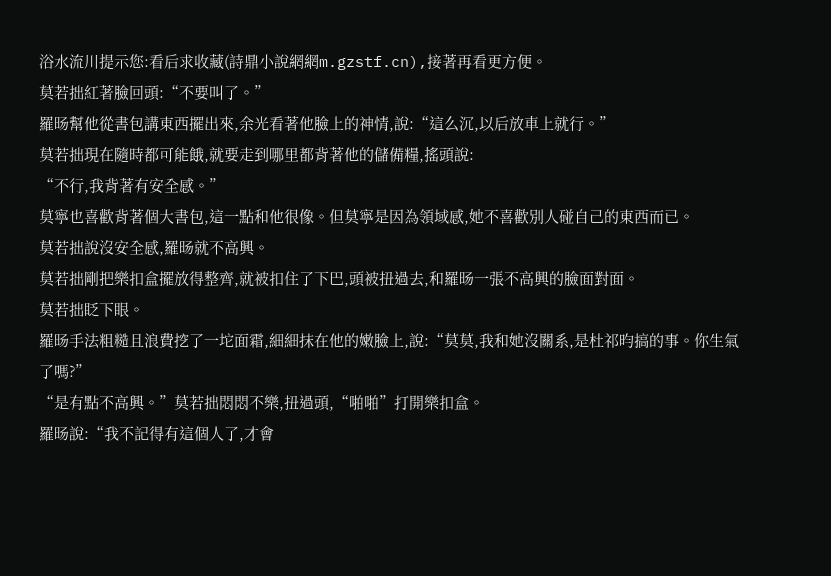浴水流川提示您:看后求收藏(詩鼎小說網網m.gzstf.cn),接著再看更方便。
莫若拙紅著臉回頭:“不要叫了。”
羅旸幫他從書包講東西擺出來,余光看著他臉上的神情,說:“這么沉,以后放車上就行。”
莫若拙現在隨時都可能餓,就要走到哪里都背著他的儲備糧,搖頭說:
“不行,我背著有安全感。”
莫寧也喜歡背著個大書包,這一點和他很像。但莫寧是因為領域感,她不喜歡別人碰自己的東西而已。
莫若拙說沒安全感,羅旸就不高興。
莫若拙剛把樂扣盒擺放得整齊,就被扣住了下巴,頭被扭過去,和羅旸一張不高興的臉面對面。
莫若拙眨下眼。
羅旸手法粗糙且浪費挖了一坨面霜,細細抹在他的嫩臉上,說:“莫莫,我和她沒關系,是杜祁昀搞的事。你生氣了嗎?”
“是有點不高興。”莫若拙悶悶不樂,扭過頭,“啪啪”打開樂扣盒。
羅旸說:“我不記得有這個人了,才會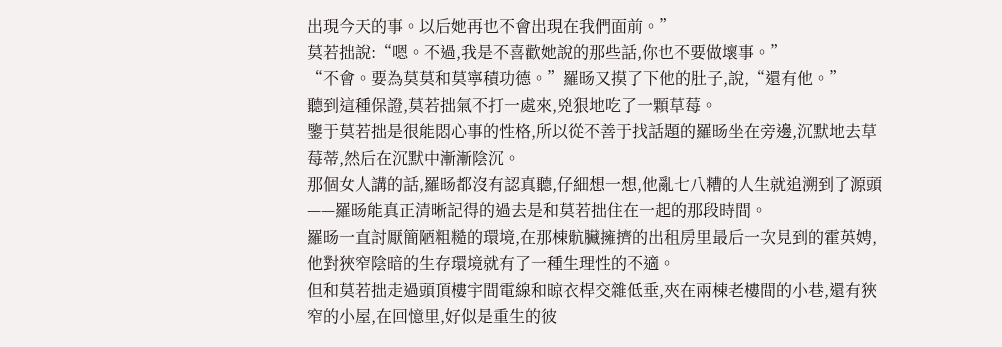出現今天的事。以后她再也不會出現在我們面前。”
莫若拙說:“嗯。不過,我是不喜歡她說的那些話,你也不要做壞事。”
“不會。要為莫莫和莫寧積功德。”羅旸又摸了下他的肚子,說,“還有他。”
聽到這種保證,莫若拙氣不打一處來,兇狠地吃了一顆草莓。
鑒于莫若拙是很能悶心事的性格,所以從不善于找話題的羅旸坐在旁邊,沉默地去草莓蒂,然后在沉默中漸漸陰沉。
那個女人講的話,羅旸都沒有認真聽,仔細想一想,他亂七八糟的人生就追溯到了源頭——羅旸能真正清晰記得的過去是和莫若拙住在一起的那段時間。
羅旸一直討厭簡陋粗糙的環境,在那棟骯臟擁擠的出租房里最后一次見到的霍英娉,他對狹窄陰暗的生存環境就有了一種生理性的不適。
但和莫若拙走過頭頂樓宇間電線和晾衣桿交雜低垂,夾在兩棟老樓間的小巷,還有狹窄的小屋,在回憶里,好似是重生的彼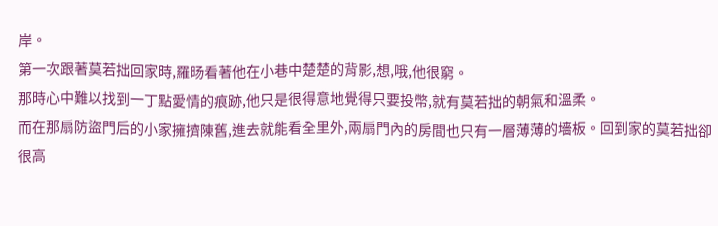岸。
第一次跟著莫若拙回家時,羅旸看著他在小巷中楚楚的背影,想,哦,他很窮。
那時心中難以找到一丁點愛情的痕跡,他只是很得意地覺得只要投幣,就有莫若拙的朝氣和溫柔。
而在那扇防盜門后的小家擁擠陳舊,進去就能看全里外,兩扇門內的房間也只有一層薄薄的墻板。回到家的莫若拙卻很高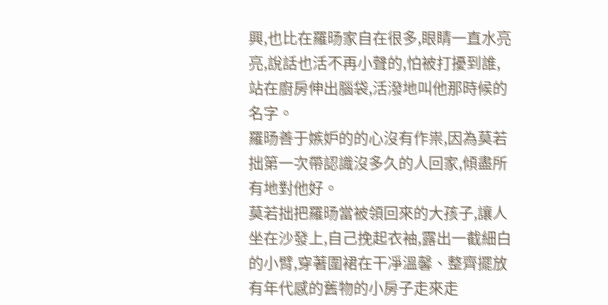興,也比在羅旸家自在很多,眼睛一直水亮亮,說話也活不再小聲的,怕被打擾到誰,站在廚房伸出腦袋,活潑地叫他那時候的名字。
羅旸善于嫉妒的的心沒有作祟,因為莫若拙第一次帶認識沒多久的人回家,傾盡所有地對他好。
莫若拙把羅旸當被領回來的大孩子,讓人坐在沙發上,自己挽起衣袖,露出一截細白的小臂,穿著圍裙在干凈溫馨、整齊擺放有年代感的舊物的小房子走來走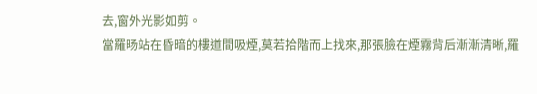去,窗外光影如剪。
當羅旸站在昏暗的樓道間吸煙,莫若拾階而上找來,那張臉在煙霧背后漸漸清晰,羅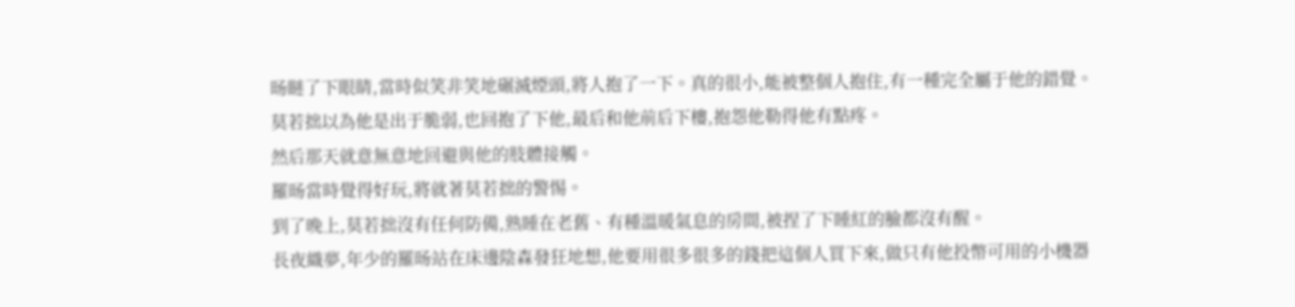旸瞇了下眼睛,當時似笑非笑地碾滅煙頭,將人抱了一下。真的很小,能被整個人抱住,有一種完全屬于他的錯覺。
莫若拙以為他是出于脆弱,也回抱了下他,最后和他前后下樓,抱怨他勒得他有點疼。
然后那天就意無意地回避與他的肢體接觸。
羅旸當時覺得好玩,將就著莫若拙的警惕。
到了晚上,莫若拙沒有任何防備,熟睡在老舊、有種溫暖氣息的房間,被捏了下睡紅的臉都沒有醒。
長夜織夢,年少的羅旸站在床邊陰森發狂地想,他要用很多很多的錢把這個人買下來,做只有他投幣可用的小機器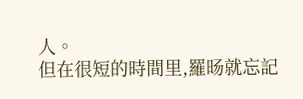人。
但在很短的時間里,羅旸就忘記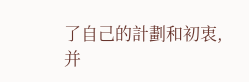了自己的計劃和初衷,并